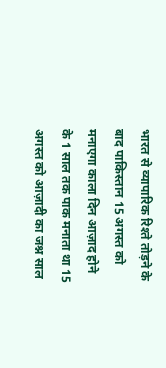भारत से व्यापारिक रिश्ते तोड़ने के बाद पाकिस्तान 15 अगस्त को मनाएगा काला दिन आज़ाद होने के 1 साल तक पाक मनाता था 15 अगस्त को आज़ादी का जश्न साल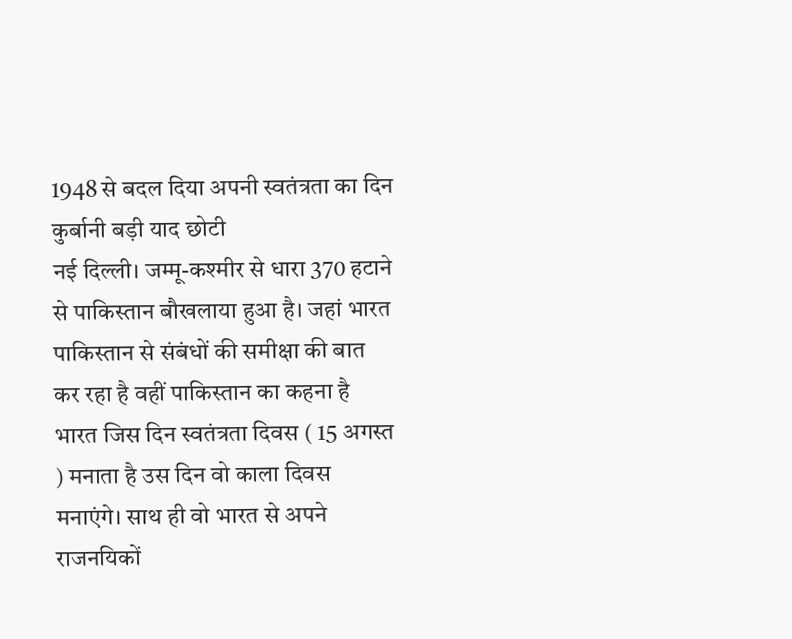1948 से बदल दिया अपनी स्वतंत्रता का दिन कुर्बानी बड़ी याद छोटी
नई दिल्ली। जम्मू-कश्मीर से धारा 370 हटाने से पाकिस्तान बौखलाया हुआ है। जहां भारत पाकिस्तान से संबंधों की समीक्षा की बात कर रहा है वहीं पाकिस्तान का कहना है भारत जिस दिन स्वतंत्रता दिवस ( 15 अगस्त ) मनाता है उस दिन वो काला दिवस मनाएंगे। साथ ही वो भारत से अपने राजनयिकों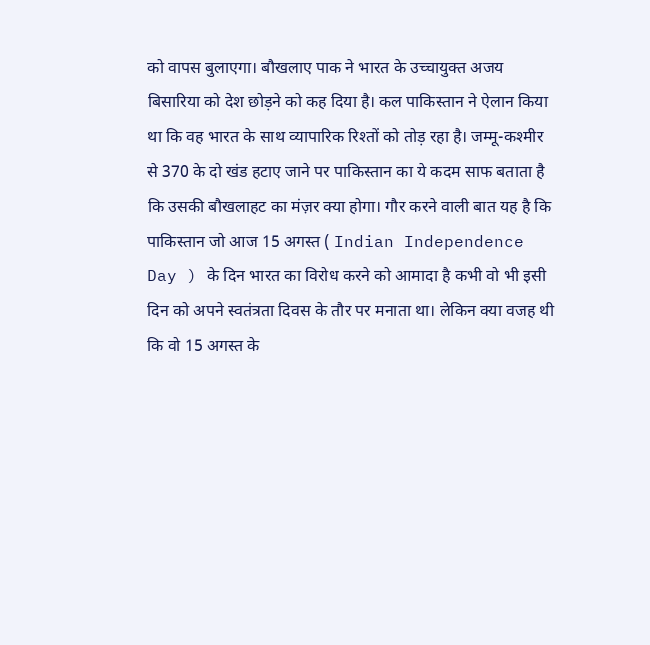को वापस बुलाएगा। बौखलाए पाक ने भारत के उच्चायुक्त अजय बिसारिया को देश छोड़ने को कह दिया है। कल पाकिस्तान ने ऐलान किया था कि वह भारत के साथ व्यापारिक रिश्तों को तोड़ रहा है। जम्मू-कश्मीर से 370 के दो खंड हटाए जाने पर पाकिस्तान का ये कदम साफ बताता है कि उसकी बौखलाहट का मंज़र क्या होगा। गौर करने वाली बात यह है कि पाकिस्तान जो आज 15 अगस्त ( Indian Independence Day ) के दिन भारत का विरोध करने को आमादा है कभी वो भी इसी दिन को अपने स्वतंत्रता दिवस के तौर पर मनाता था। लेकिन क्या वजह थी कि वो 15 अगस्त के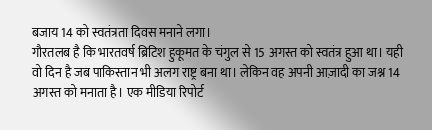बजाय 14 को स्वतंत्रता दिवस मनाने लगा।
गौरतलब है कि भारतवर्ष ब्रिटिश हुकूमत के चंगुल से 15 अगस्त को स्वतंत्र हुआ था। यही वो दिन है जब पाकिस्तान भी अलग राष्ट्र बना था। लेकिन वह अपनी आज़ादी का जश्न 14 अगस्त को मनाता है। एक मीडिया रिपोर्ट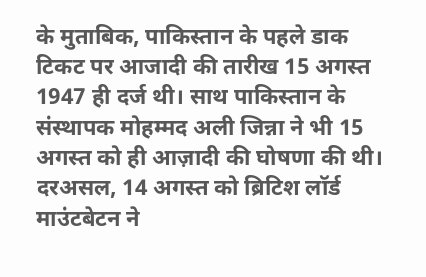के मुताबिक, पाकिस्तान के पहले डाक टिकट पर आजादी की तारीख 15 अगस्त 1947 ही दर्ज थी। साथ पाकिस्तान के संस्थापक मोहम्मद अली जिन्ना ने भी 15 अगस्त को ही आज़ादी की घोषणा की थी।
दरअसल, 14 अगस्त को ब्रिटिश लॉर्ड माउंटबेटन ने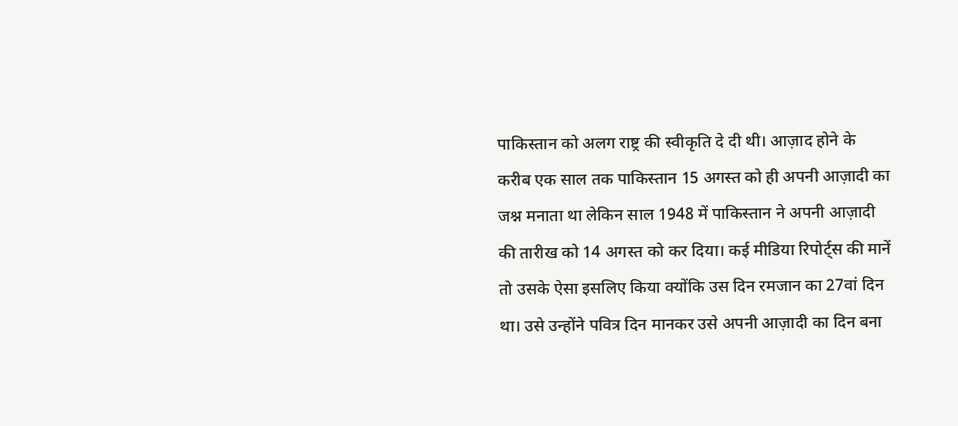पाकिस्तान को अलग राष्ट्र की स्वीकृति दे दी थी। आज़ाद होने के करीब एक साल तक पाकिस्तान 15 अगस्त को ही अपनी आज़ादी का जश्न मनाता था लेकिन साल 1948 में पाकिस्तान ने अपनी आज़ादी की तारीख को 14 अगस्त को कर दिया। कई मीडिया रिपोर्ट्स की मानें तो उसके ऐसा इसलिए किया क्योंकि उस दिन रमजान का 27वां दिन था। उसे उन्होंने पवित्र दिन मानकर उसे अपनी आज़ादी का दिन बना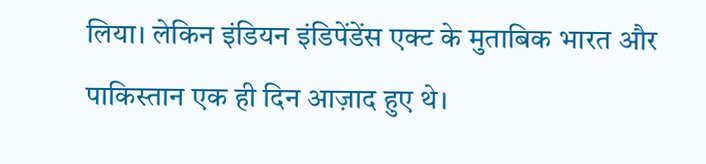लिया। लेकिन इंडियन इंडिपेंडेंस एक्ट के मुताबिक भारत और पाकिस्तान एक ही दिन आज़ाद हुए थे।